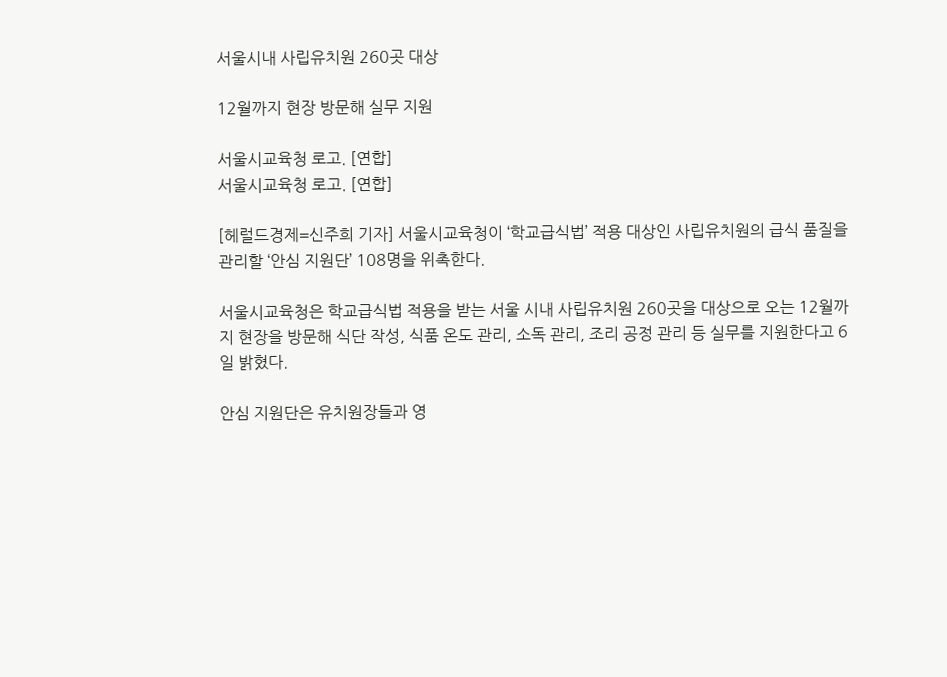서울시내 사립유치원 260곳 대상

12월까지 현장 방문해 실무 지원

서울시교육청 로고. [연합]
서울시교육청 로고. [연합]

[헤럴드경제=신주희 기자] 서울시교육청이 ‘학교급식법’ 적용 대상인 사립유치원의 급식 품질을 관리할 ‘안심 지원단’ 108명을 위촉한다.

서울시교육청은 학교급식법 적용을 받는 서울 시내 사립유치원 260곳을 대상으로 오는 12월까지 현장을 방문해 식단 작성, 식품 온도 관리, 소독 관리, 조리 공정 관리 등 실무를 지원한다고 6일 밝혔다.

안심 지원단은 유치원장들과 영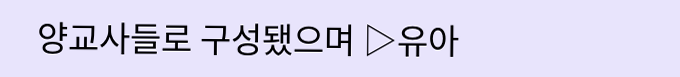양교사들로 구성됐으며 ▷유아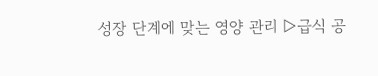성장 단계에 맞는 영양 관리 ▷급식 공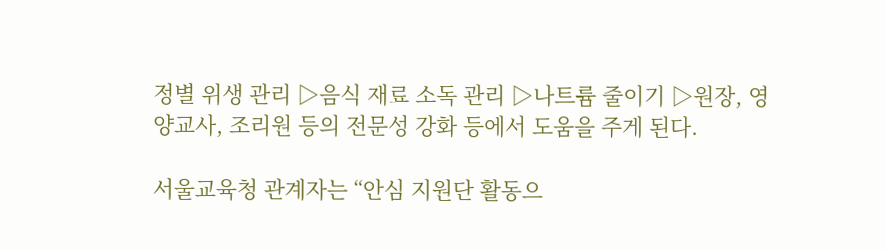정별 위생 관리 ▷음식 재료 소독 관리 ▷나트륨 줄이기 ▷원장, 영양교사, 조리원 등의 전문성 강화 등에서 도움을 주게 된다.

서울교육청 관계자는 “안심 지원단 활동으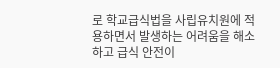로 학교급식법을 사립유치원에 적용하면서 발생하는 어려움을 해소하고 급식 안전이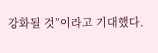강화될 것”이라고 기대했다.